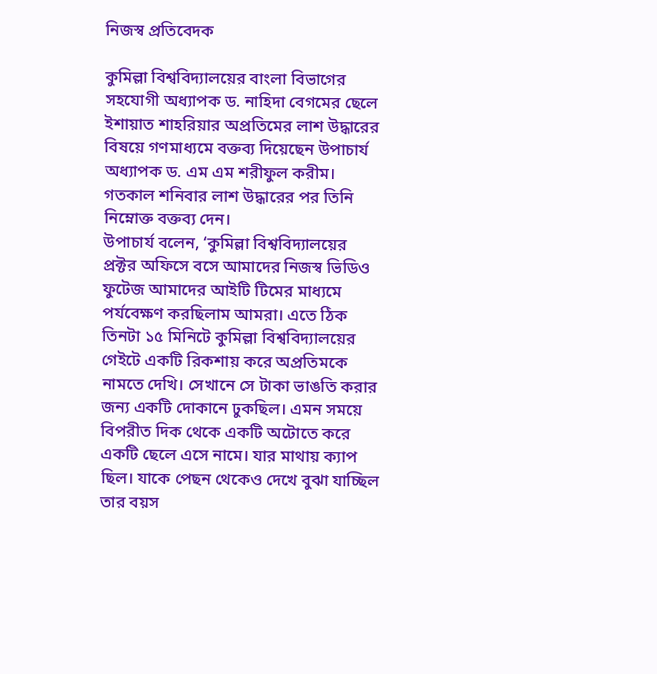নিজস্ব প্রতিবেদক

কুমিল্লা বিশ্ববিদ্যালয়ের বাংলা বিভাগের সহযোগী অধ্যাপক ড. নাহিদা বেগমের ছেলে ইশায়াত শাহরিয়ার অপ্রতিমের লাশ উদ্ধারের বিষয়ে গণমাধ্যমে বক্তব্য দিয়েছেন উপাচার্য অধ্যাপক ড. এম এম শরীফুল করীম। গতকাল শনিবার লাশ উদ্ধারের পর তিনি নিম্নোক্ত বক্তব্য দেন।
উপাচার্য বলেন, ‘কুমিল্লা বিশ্ববিদ্যালয়ের প্রক্টর অফিসে বসে আমাদের নিজস্ব ভিডিও ফুটেজ আমাদের আইটি টিমের মাধ্যমে পর্যবেক্ষণ করছিলাম আমরা। এতে ঠিক তিনটা ১৫ মিনিটে কুমিল্লা বিশ্ববিদ্যালয়ের গেইটে একটি রিকশায় করে অপ্রতিমকে নামতে দেখি। সেখানে সে টাকা ভাঙতি করার জন্য একটি দোকানে ঢুকছিল। এমন সময়ে বিপরীত দিক থেকে একটি অটোতে করে একটি ছেলে এসে নামে। যার মাথায় ক্যাপ ছিল। যাকে পেছন থেকেও দেখে বুঝা যাচ্ছিল তার বয়স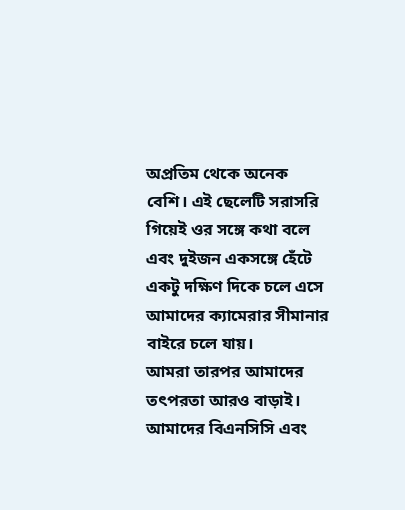অপ্রতিম থেকে অনেক বেশি। এই ছেলেটি সরাসরি গিয়েই ওর সঙ্গে কথা বলে এবং দুইজন একসঙ্গে হেঁটে একটু দক্ষিণ দিকে চলে এসে আমাদের ক্যামেরার সীমানার বাইরে চলে যায়।
আমরা তারপর আমাদের তৎপরতা আরও বাড়াই। আমাদের বিএনসিসি এবং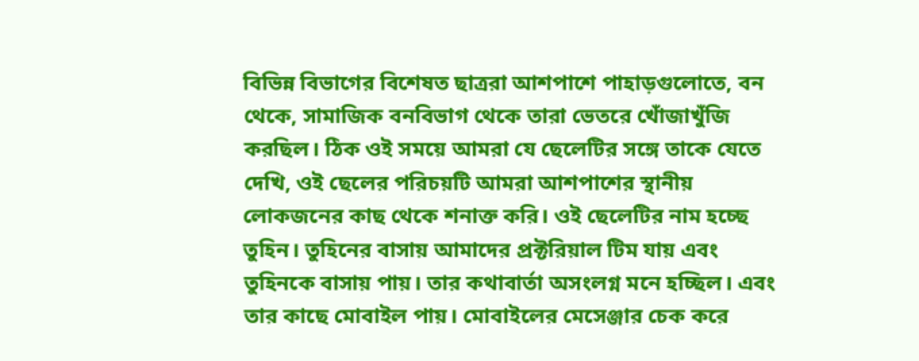বিভিন্ন বিভাগের বিশেষত ছাত্ররা আশপাশে পাহাড়গুলোতে, বন থেকে, সামাজিক বনবিভাগ থেকে তারা ভেতরে খোঁজাখুঁজি করছিল। ঠিক ওই সময়ে আমরা যে ছেলেটির সঙ্গে তাকে যেতে দেখি, ওই ছেলের পরিচয়টি আমরা আশপাশের স্থানীয় লোকজনের কাছ থেকে শনাক্ত করি। ওই ছেলেটির নাম হচ্ছে তুহিন। তুহিনের বাসায় আমাদের প্রক্টরিয়াল টিম যায় এবং তুহিনকে বাসায় পায়। তার কথাবার্তা অসংলগ্ন মনে হচ্ছিল। এবং তার কাছে মোবাইল পায়। মোবাইলের মেসেঞ্জার চেক করে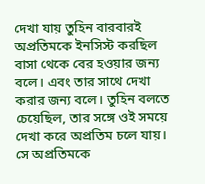দেখা যায় তুহিন বারবারই অপ্রতিমকে ইনসিস্ট করছিল বাসা থেকে বের হওয়ার জন্য বলে। এবং তার সাথে দেখা করার জন্য বলে। তুহিন বলতে চেয়েছিল, তার সঙ্গে ওই সময়ে দেখা করে অপ্রতিম চলে যায়। সে অপ্রতিমকে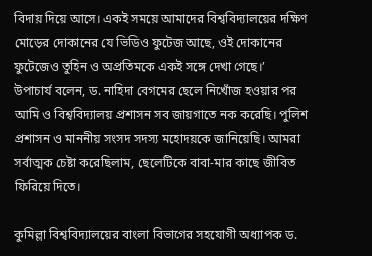বিদায় দিয়ে আসে। একই সময়ে আমাদের বিশ্ববিদ্যালয়ের দক্ষিণ মোড়ের দোকানের যে ভিডিও ফুটেজ আছে, ওই দোকানের ফুটেজেও তুহিন ও অপ্রতিমকে একই সঙ্গে দেখা গেছে।’
উপাচার্য বলেন, ড. নাহিদা বেগমের ছেলে নিখোঁজ হওয়ার পর আমি ও বিশ্ববিদ্যালয় প্রশাসন সব জায়গাতে নক করেছি। পুলিশ প্রশাসন ও মাননীয় সংসদ সদস্য মহোদয়কে জানিয়েছি। আমরা সর্বাত্মক চেষ্টা করেছিলাম, ছেলেটিকে বাবা-মার কাছে জীবিত ফিরিয়ে দিতে।

কুমিল্লা বিশ্ববিদ্যালয়ের বাংলা বিভাগের সহযোগী অধ্যাপক ড.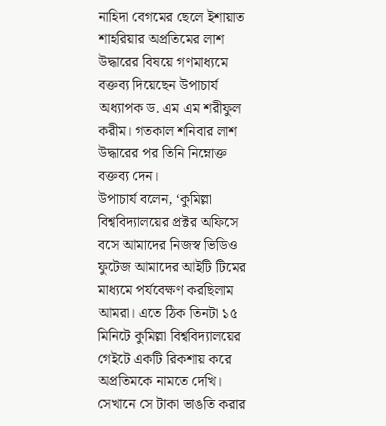নাহিদা বেগমের ছেলে ইশায়াত শাহরিয়ার অপ্রতিমের লাশ উদ্ধারের বিষয়ে গণমাধ্যমে বক্তব্য দিয়েছেন উপাচার্য অধ্যাপক ড. এম এম শরীফুল করীম। গতকাল শনিবার লাশ উদ্ধারের পর তিনি নিম্নোক্ত বক্তব্য দেন।
উপাচার্য বলেন, ‘কুমিল্লা বিশ্ববিদ্যালয়ের প্রক্টর অফিসে বসে আমাদের নিজস্ব ভিডিও ফুটেজ আমাদের আইটি টিমের মাধ্যমে পর্যবেক্ষণ করছিলাম আমরা। এতে ঠিক তিনটা ১৫ মিনিটে কুমিল্লা বিশ্ববিদ্যালয়ের গেইটে একটি রিকশায় করে অপ্রতিমকে নামতে দেখি। সেখানে সে টাকা ভাঙতি করার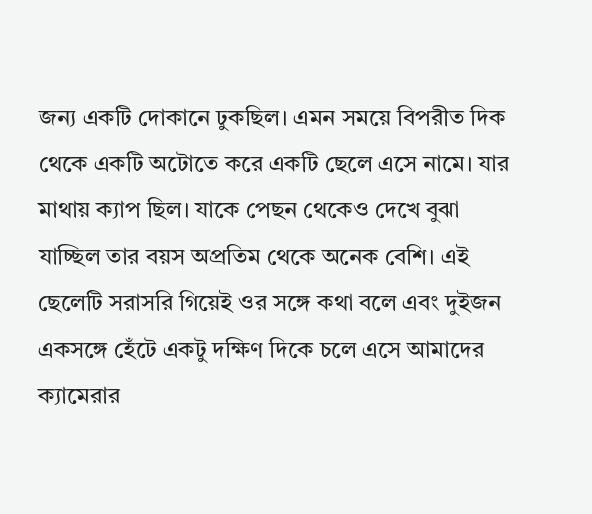জন্য একটি দোকানে ঢুকছিল। এমন সময়ে বিপরীত দিক থেকে একটি অটোতে করে একটি ছেলে এসে নামে। যার মাথায় ক্যাপ ছিল। যাকে পেছন থেকেও দেখে বুঝা যাচ্ছিল তার বয়স অপ্রতিম থেকে অনেক বেশি। এই ছেলেটি সরাসরি গিয়েই ওর সঙ্গে কথা বলে এবং দুইজন একসঙ্গে হেঁটে একটু দক্ষিণ দিকে চলে এসে আমাদের ক্যামেরার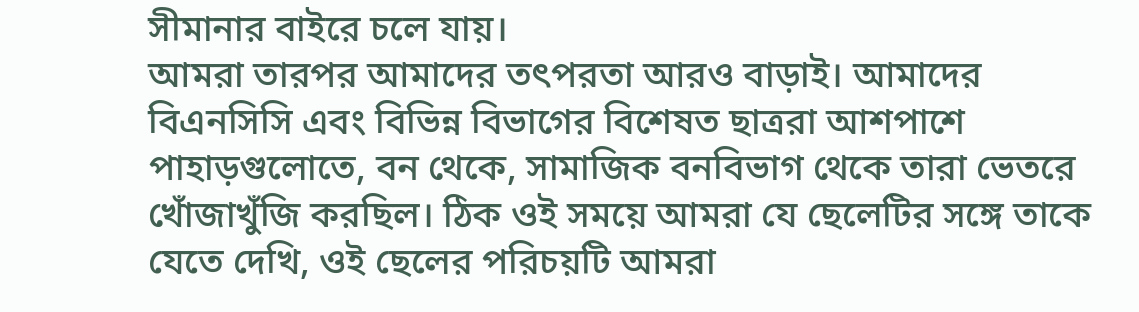সীমানার বাইরে চলে যায়।
আমরা তারপর আমাদের তৎপরতা আরও বাড়াই। আমাদের বিএনসিসি এবং বিভিন্ন বিভাগের বিশেষত ছাত্ররা আশপাশে পাহাড়গুলোতে, বন থেকে, সামাজিক বনবিভাগ থেকে তারা ভেতরে খোঁজাখুঁজি করছিল। ঠিক ওই সময়ে আমরা যে ছেলেটির সঙ্গে তাকে যেতে দেখি, ওই ছেলের পরিচয়টি আমরা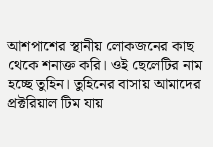আশপাশের স্থানীয় লোকজনের কাছ থেকে শনাক্ত করি। ওই ছেলেটির নাম হচ্ছে তুহিন। তুহিনের বাসায় আমাদের প্রক্টরিয়াল টিম যায়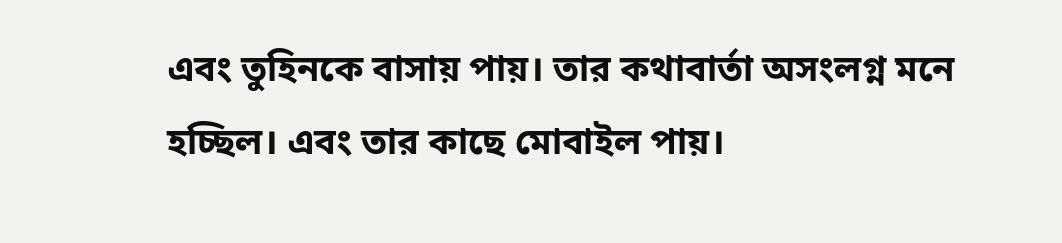এবং তুহিনকে বাসায় পায়। তার কথাবার্তা অসংলগ্ন মনে হচ্ছিল। এবং তার কাছে মোবাইল পায়।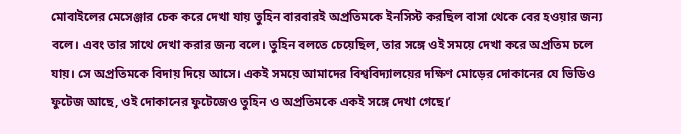মোবাইলের মেসেঞ্জার চেক করে দেখা যায় তুহিন বারবারই অপ্রতিমকে ইনসিস্ট করছিল বাসা থেকে বের হওয়ার জন্য বলে। এবং তার সাথে দেখা করার জন্য বলে। তুহিন বলতে চেয়েছিল, তার সঙ্গে ওই সময়ে দেখা করে অপ্রতিম চলে যায়। সে অপ্রতিমকে বিদায় দিয়ে আসে। একই সময়ে আমাদের বিশ্ববিদ্যালয়ের দক্ষিণ মোড়ের দোকানের যে ভিডিও ফুটেজ আছে, ওই দোকানের ফুটেজেও তুহিন ও অপ্রতিমকে একই সঙ্গে দেখা গেছে।’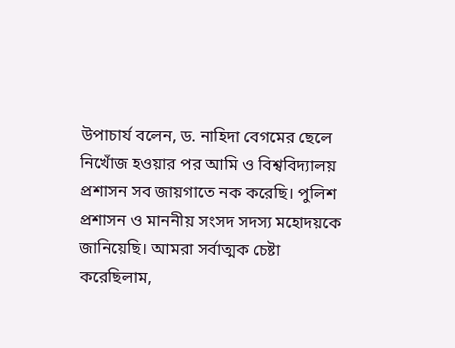উপাচার্য বলেন, ড. নাহিদা বেগমের ছেলে নিখোঁজ হওয়ার পর আমি ও বিশ্ববিদ্যালয় প্রশাসন সব জায়গাতে নক করেছি। পুলিশ প্রশাসন ও মাননীয় সংসদ সদস্য মহোদয়কে জানিয়েছি। আমরা সর্বাত্মক চেষ্টা করেছিলাম,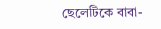ছেলেটিকে বাবা-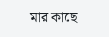মার কাছে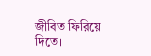জীবিত ফিরিয়ে দিতে।